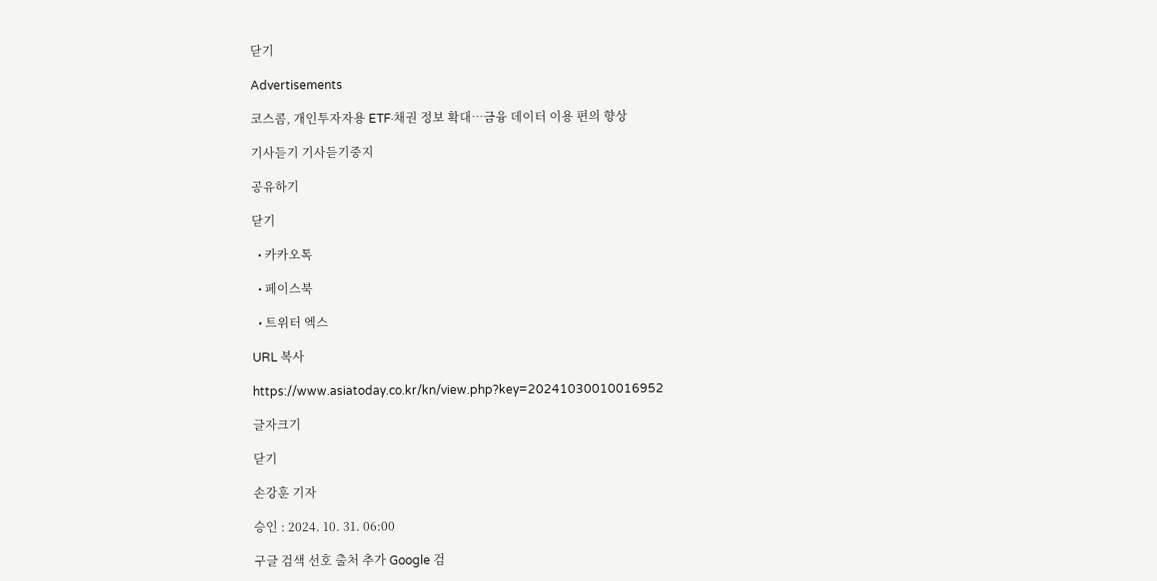닫기

Advertisements

코스콤, 개인투자자용 ETF·채권 정보 확대…금융 데이터 이용 편의 향상

기사듣기 기사듣기중지

공유하기

닫기

  • 카카오톡

  • 페이스북

  • 트위터 엑스

URL 복사

https://www.asiatoday.co.kr/kn/view.php?key=20241030010016952

글자크기

닫기

손강훈 기자

승인 : 2024. 10. 31. 06:00

구글 검색 선호 출처 추가 Google 검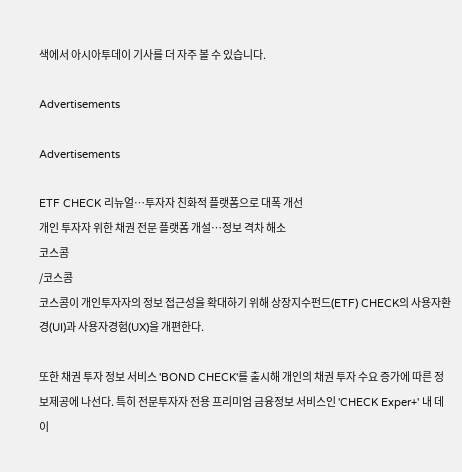색에서 아시아투데이 기사를 더 자주 볼 수 있습니다.

Advertisements

Advertisements

ETF CHECK 리뉴얼…투자자 친화적 플랫폼으로 대폭 개선
개인 투자자 위한 채권 전문 플랫폼 개설…정보 격차 해소
코스콤
/코스콤
코스콤이 개인투자자의 정보 접근성을 확대하기 위해 상장지수펀드(ETF) CHECK의 사용자환경(UI)과 사용자경험(UX)을 개편한다.

또한 채권 투자 정보 서비스 'BOND CHECK'를 출시해 개인의 채권 투자 수요 증가에 따른 정보제공에 나선다. 특히 전문투자자 전용 프리미엄 금융정보 서비스인 'CHECK Exper+' 내 데이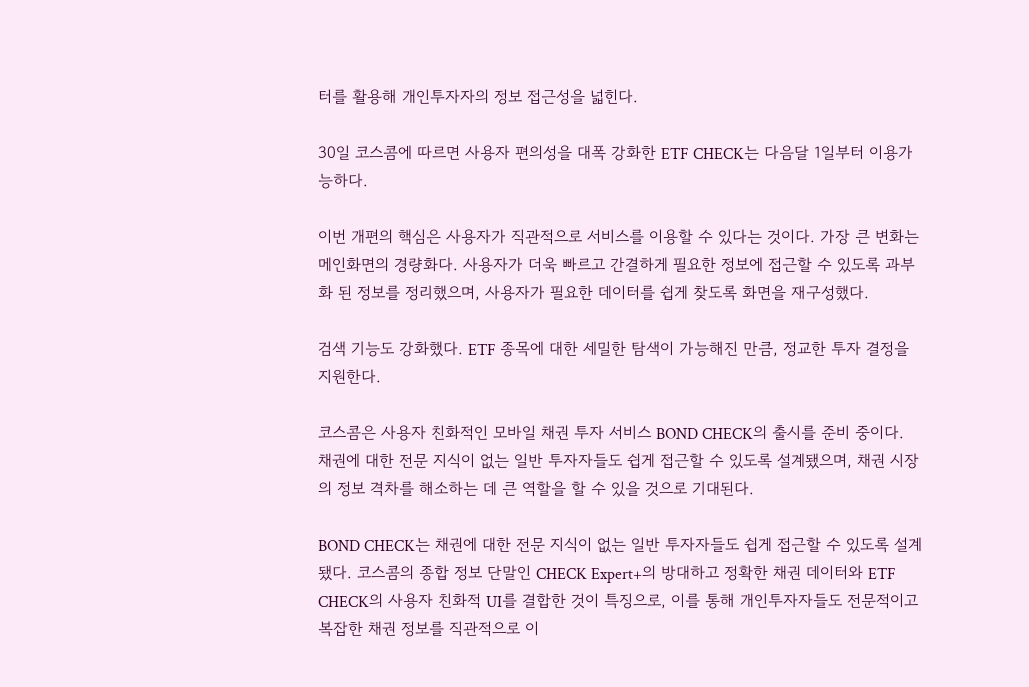터를 활용해 개인투자자의 정보 접근성을 넓힌다.

30일 코스콤에 따르면 사용자 편의성을 대폭 강화한 ETF CHECK는 다음달 1일부터 이용가능하다.

이번 개편의 핵심은 사용자가 직관적으로 서비스를 이용할 수 있다는 것이다. 가장 큰 변화는 메인화면의 경량화다. 사용자가 더욱 빠르고 간결하게 필요한 정보에 접근할 수 있도록 과부화 된 정보를 정리했으며, 사용자가 필요한 데이터를 쉽게 찾도록 화면을 재구성했다.

검색 기능도 강화했다. ETF 종목에 대한 세밀한 탐색이 가능해진 만큼, 정교한 투자 결정을 지원한다.

코스콤은 사용자 친화적인 모바일 채권 투자 서비스 BOND CHECK의 출시를 준비 중이다. 채권에 대한 전문 지식이 없는 일반 투자자들도 쉽게 접근할 수 있도록 설계됐으며, 채권 시장의 정보 격차를 해소하는 데 큰 역할을 할 수 있을 것으로 기대된다.

BOND CHECK는 채권에 대한 전문 지식이 없는 일반 투자자들도 쉽게 접근할 수 있도록 설계됐다. 코스콤의 종합 정보 단말인 CHECK Expert+의 방대하고 정확한 채권 데이터와 ETF CHECK의 사용자 친화적 UI를 결합한 것이 특징으로, 이를 통해 개인투자자들도 전문적이고 복잡한 채권 정보를 직관적으로 이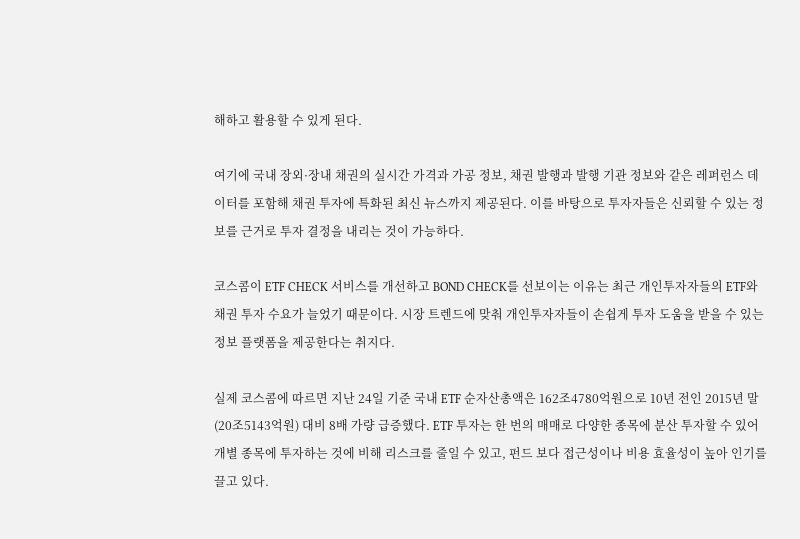해하고 활용할 수 있게 된다.

여기에 국내 장외·장내 채권의 실시간 가격과 가공 정보, 채권 발행과 발행 기관 정보와 같은 레퍼런스 데이터를 포함해 채권 투자에 특화된 최신 뉴스까지 제공된다. 이를 바탕으로 투자자들은 신뢰할 수 있는 정보를 근거로 투자 결정을 내리는 것이 가능하다.

코스콤이 ETF CHECK 서비스를 개선하고 BOND CHECK를 선보이는 이유는 최근 개인투자자들의 ETF와 채권 투자 수요가 늘었기 때문이다. 시장 트렌드에 맞춰 개인투자자들이 손쉽게 투자 도움을 받을 수 있는 정보 플랫폼을 제공한다는 취지다.

실제 코스콤에 따르면 지난 24일 기준 국내 ETF 순자산총액은 162조4780억원으로 10년 전인 2015년 말(20조5143억원) 대비 8배 가량 급증했다. ETF 투자는 한 번의 매매로 다양한 종목에 분산 투자할 수 있어 개별 종목에 투자하는 것에 비해 리스크를 줄일 수 있고, 펀드 보다 접근성이나 비용 효율성이 높아 인기를 끌고 있다.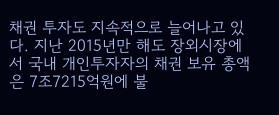채권 투자도 지속적으로 늘어나고 있다. 지난 2015년만 해도 장외시장에서 국내 개인투자자의 채권 보유 총액은 7조7215억원에 불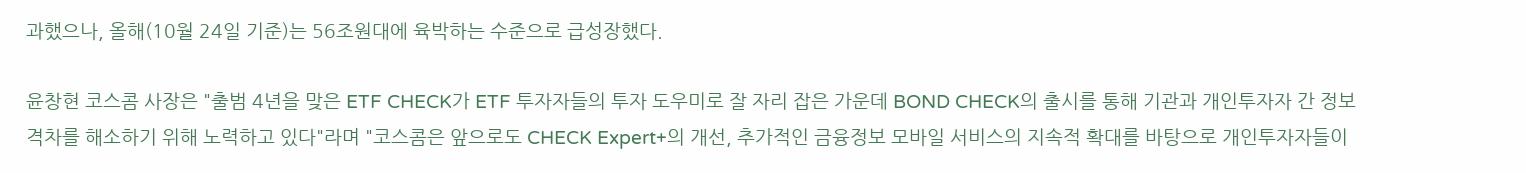과했으나, 올해(10월 24일 기준)는 56조원대에 육박하는 수준으로 급성장했다.

윤창현 코스콤 사장은 "출범 4년을 맞은 ETF CHECK가 ETF 투자자들의 투자 도우미로 잘 자리 잡은 가운데 BOND CHECK의 출시를 통해 기관과 개인투자자 간 정보 격차를 해소하기 위해 노력하고 있다"라며 "코스콤은 앞으로도 CHECK Expert+의 개선, 추가적인 금융정보 모바일 서비스의 지속적 확대를 바탕으로 개인투자자들이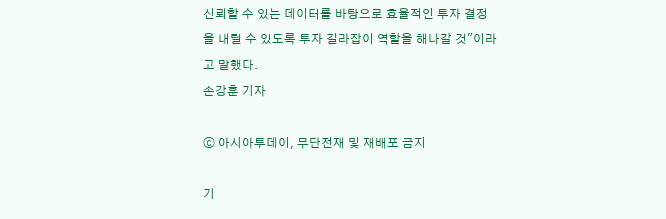신뢰할 수 있는 데이터를 바탕으로 효율적인 투자 결정을 내릴 수 있도록 투자 길라잡이 역할을 해나갈 것"이라고 말했다.
손강훈 기자

ⓒ 아시아투데이, 무단전재 및 재배포 금지

기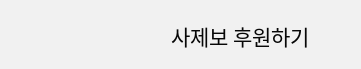사제보 후원하기